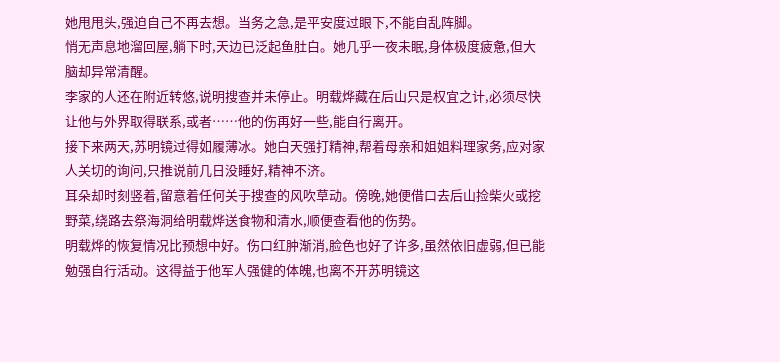她甩甩头,强迫自己不再去想。当务之急,是平安度过眼下,不能自乱阵脚。
悄无声息地溜回屋,躺下时,天边已泛起鱼肚白。她几乎一夜未眠,身体极度疲惫,但大脑却异常清醒。
李家的人还在附近转悠,说明搜查并未停止。明载烨藏在后山只是权宜之计,必须尽快让他与外界取得联系,或者……他的伤再好一些,能自行离开。
接下来两天,苏明镜过得如履薄冰。她白天强打精神,帮着母亲和姐姐料理家务,应对家人关切的询问,只推说前几日没睡好,精神不济。
耳朵却时刻竖着,留意着任何关于搜查的风吹草动。傍晚,她便借口去后山捡柴火或挖野菜,绕路去祭海洞给明载烨送食物和清水,顺便查看他的伤势。
明载烨的恢复情况比预想中好。伤口红肿渐消,脸色也好了许多,虽然依旧虚弱,但已能勉强自行活动。这得益于他军人强健的体魄,也离不开苏明镜这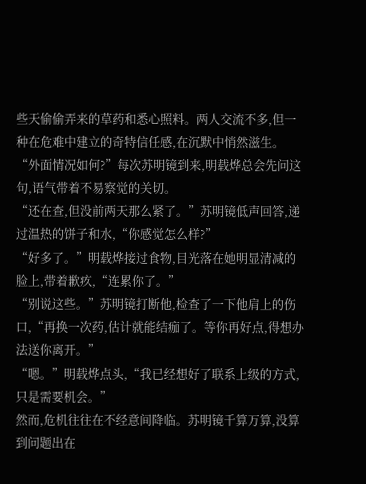些天偷偷弄来的草药和悉心照料。两人交流不多,但一种在危难中建立的奇特信任感,在沉默中悄然滋生。
“外面情况如何?”每次苏明镜到来,明载烨总会先问这句,语气带着不易察觉的关切。
“还在查,但没前两天那么紧了。”苏明镜低声回答,递过温热的饼子和水,“你感觉怎么样?”
“好多了。”明载烨接过食物,目光落在她明显清减的脸上,带着歉疚,“连累你了。”
“别说这些。”苏明镜打断他,检查了一下他肩上的伤口,“再换一次药,估计就能结痂了。等你再好点,得想办法送你离开。”
“嗯。”明载烨点头,“我已经想好了联系上级的方式,只是需要机会。”
然而,危机往往在不经意间降临。苏明镜千算万算,没算到问题出在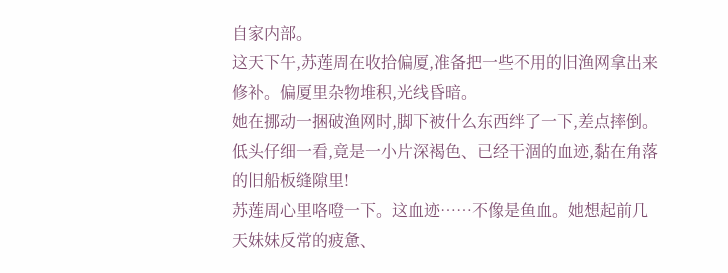自家内部。
这天下午,苏莲周在收拾偏厦,准备把一些不用的旧渔网拿出来修补。偏厦里杂物堆积,光线昏暗。
她在挪动一捆破渔网时,脚下被什么东西绊了一下,差点摔倒。低头仔细一看,竟是一小片深褐色、已经干涸的血迹,黏在角落的旧船板缝隙里!
苏莲周心里咯噔一下。这血迹……不像是鱼血。她想起前几天妹妹反常的疲惫、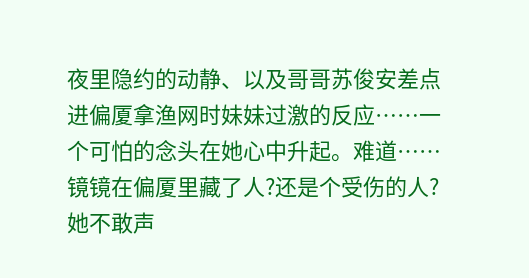夜里隐约的动静、以及哥哥苏俊安差点进偏厦拿渔网时妹妹过激的反应……一个可怕的念头在她心中升起。难道……镜镜在偏厦里藏了人?还是个受伤的人?
她不敢声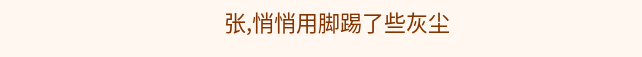张,悄悄用脚踢了些灰尘